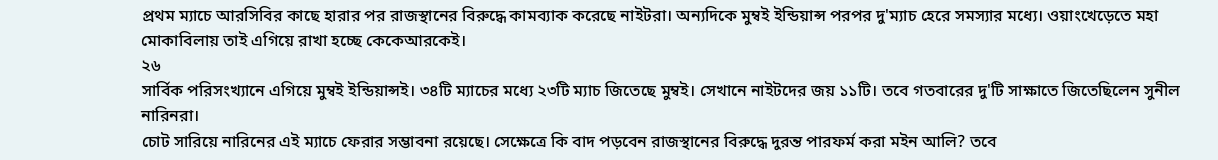প্রথম ম্যাচে আরসিবির কাছে হারার পর রাজস্থানের বিরুদ্ধে কামব্যাক করেছে নাইটরা। অন্যদিকে মুম্বই ইন্ডিয়ান্স পরপর দু'ম্যাচ হেরে সমস্যার মধ্যে। ওয়াংখেড়েতে মহা মোকাবিলায় তাই এগিয়ে রাখা হচ্ছে কেকেআরকেই।
২৬
সার্বিক পরিসংখ্যানে এগিয়ে মুম্বই ইন্ডিয়ান্সই। ৩৪টি ম্যাচের মধ্যে ২৩টি ম্যাচ জিতেছে মুম্বই। সেখানে নাইটদের জয় ১১টি। তবে গতবারের দু'টি সাক্ষাতে জিতেছিলেন সুনীল নারিনরা।
চোট সারিয়ে নারিনের এই ম্যাচে ফেরার সম্ভাবনা রয়েছে। সেক্ষেত্রে কি বাদ পড়বেন রাজস্থানের বিরুদ্ধে দুরন্ত পারফর্ম করা মইন আলি? তবে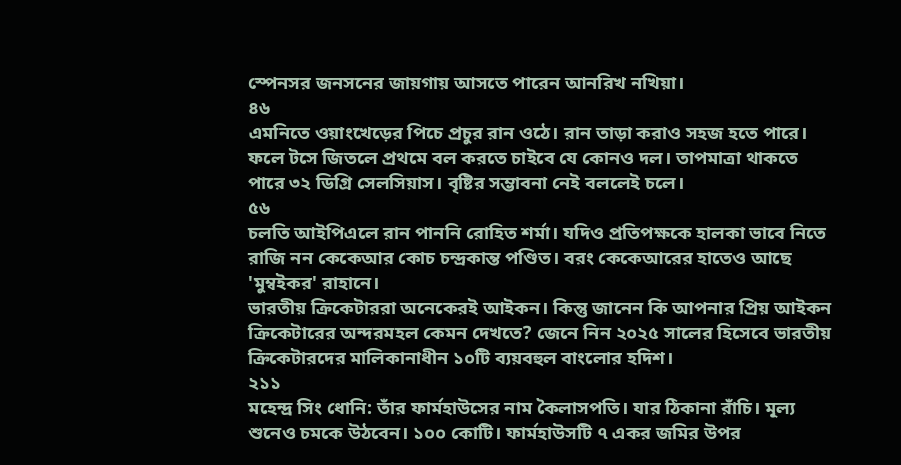স্পেনসর জনসনের জায়গায় আসতে পারেন আনরিখ নখিয়া।
৪৬
এমনিতে ওয়াংখেড়ের পিচে প্রচুর রান ওঠে। রান তাড়া করাও সহজ হতে পারে। ফলে টসে জিতলে প্রথমে বল করতে চাইবে যে কোনও দল। তাপমাত্রা থাকতে পারে ৩২ ডিগ্রি সেলসিয়াস। বৃষ্টির সম্ভাবনা নেই বললেই চলে।
৫৬
চলতি আইপিএলে রান পাননি রোহিত শর্মা। যদিও প্রতিপক্ষকে হালকা ভাবে নিতে রাজি নন কেকেআর কোচ চন্দ্রকান্ত পণ্ডিত। বরং কেকেআরের হাতেও আছে 'মুম্বইকর' রাহানে।
ভারতীয় ক্রিকেটাররা অনেকেরই আইকন। কিন্তু জানেন কি আপনার প্রিয় আইকন ক্রিকেটারের অন্দরমহল কেমন দেখতে? জেনে নিন ২০২৫ সালের হিসেবে ভারতীয় ক্রিকেটারদের মালিকানাধীন ১০টি ব্যয়বহুল বাংলোর হদিশ।
২১১
মহেন্দ্র সিং ধোনি: তাঁর ফার্মহাউসের নাম কৈলাসপতি। যার ঠিকানা রাঁচি। মূল্য শুনেও চমকে উঠবেন। ১০০ কোটি। ফার্মহাউসটি ৭ একর জমির উপর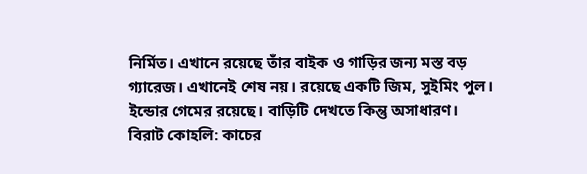নির্মিত। এখানে রয়েছে তাঁর বাইক ও গাড়ির জন্য মস্ত বড় গ্যারেজ। এখানেই শেষ নয়। রয়েছে একটি জিম, সুইমিং পুল। ইন্ডোর গেমের রয়েছে। বাড়িটি দেখতে কিন্তু অসাধারণ।
বিরাট কোহলি: কাচের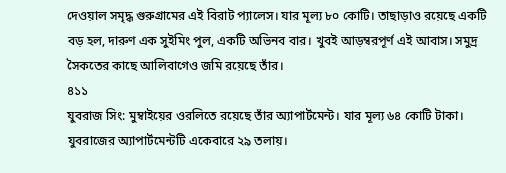দেওয়াল সমৃদ্ধ গুরুগ্রামের এই বিরাট প্যালেস। যার মূল্য ৮০ কোটি। তাছাড়াও রয়েছে একটি বড় হল, দারুণ এক সুইমিং পুল, একটি অভিনব বার। খুবই আড়ম্বরপূর্ণ এই আবাস। সমুদ্র সৈকতের কাছে আলিবাগেও জমি রয়েছে তাঁর।
৪১১
যুবরাজ সিং: মুম্বাইয়ের ওরলিতে রয়েছে তাঁর অ্যাপার্টমেন্ট। যার মূল্য ৬৪ কোটি টাকা। যুবরাজের অ্যাপার্টমেন্টটি একেবারে ২৯ তলায়।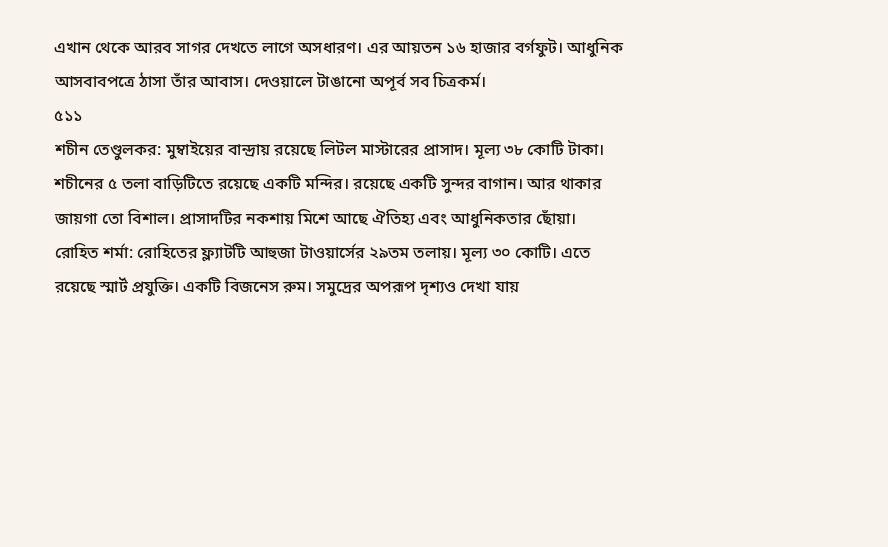এখান থেকে আরব সাগর দেখতে লাগে অসধারণ। এর আয়তন ১৬ হাজার বর্গফুট। আধুনিক আসবাবপত্রে ঠাসা তাঁর আবাস। দেওয়ালে টাঙানো অপূর্ব সব চিত্রকর্ম।
৫১১
শচীন তেণ্ডুলকর: মুম্বাইয়ের বান্দ্রায় রয়েছে লিটল মাস্টারের প্রাসাদ। মূল্য ৩৮ কোটি টাকা। শচীনের ৫ তলা বাড়িটিতে রয়েছে একটি মন্দির। রয়েছে একটি সুন্দর বাগান। আর থাকার জায়গা তো বিশাল। প্রাসাদটির নকশায় মিশে আছে ঐতিহ্য এবং আধুনিকতার ছোঁয়া।
রোহিত শর্মা: রোহিতের ফ্ল্যাটটি আহুজা টাওয়ার্সের ২৯তম তলায়। মূল্য ৩০ কোটি। এতে রয়েছে স্মার্ট প্রযুক্তি। একটি বিজনেস রুম। সমুদ্রের অপরূপ দৃশ্যও দেখা যায়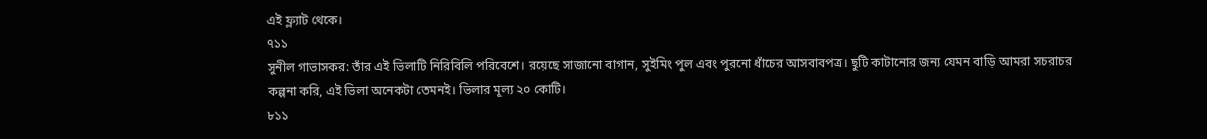এই ফ্ল্যাট থেকে।
৭১১
সুনীল গাভাসকর: তাঁর এই ভিলাটি নিরিবিলি পরিবেশে। রয়েছে সাজানো বাগান, সুইমিং পুল এবং পুরনো ধাঁচের আসবাবপত্র। ছুটি কাটানোর জন্য যেমন বাড়ি আমরা সচরাচর কল্পনা করি, এই ভিলা অনেকটা তেমনই। ভিলার মূল্য ২০ কোটি।
৮১১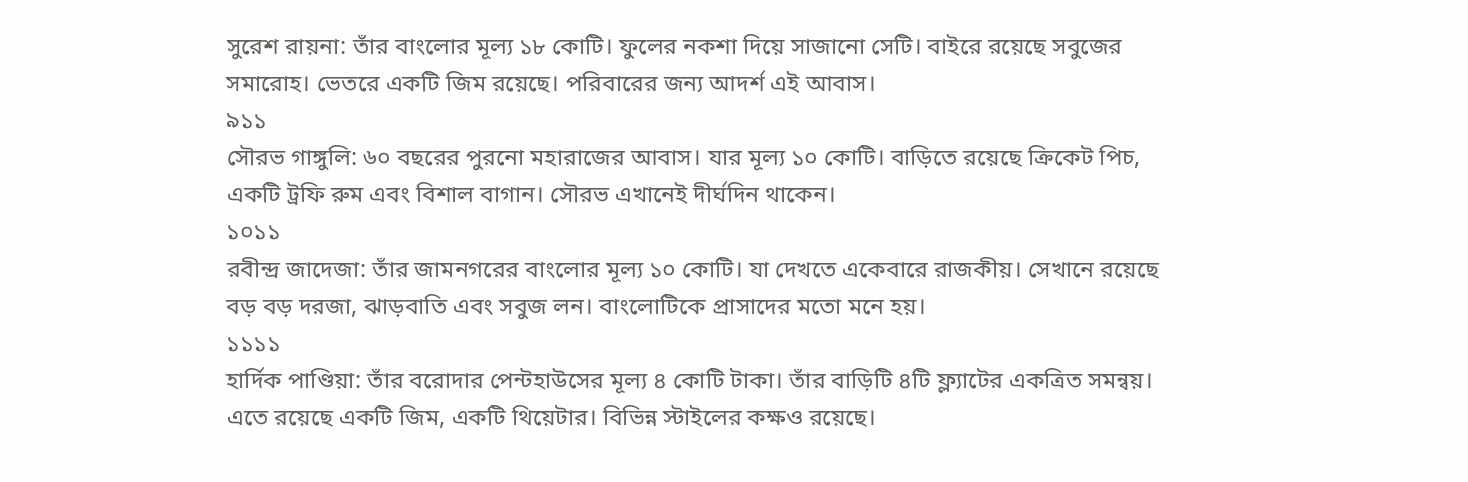সুরেশ রায়না: তাঁর বাংলোর মূল্য ১৮ কোটি। ফুলের নকশা দিয়ে সাজানো সেটি। বাইরে রয়েছে সবুজের সমারোহ। ভেতরে একটি জিম রয়েছে। পরিবারের জন্য আদর্শ এই আবাস।
৯১১
সৌরভ গাঙ্গুলি: ৬০ বছরের পুরনো মহারাজের আবাস। যার মূল্য ১০ কোটি। বাড়িতে রয়েছে ক্রিকেট পিচ, একটি ট্রফি রুম এবং বিশাল বাগান। সৌরভ এখানেই দীর্ঘদিন থাকেন।
১০১১
রবীন্দ্র জাদেজা: তাঁর জামনগরের বাংলোর মূল্য ১০ কোটি। যা দেখতে একেবারে রাজকীয়। সেখানে রয়েছে বড় বড় দরজা, ঝাড়বাতি এবং সবুজ লন। বাংলোটিকে প্রাসাদের মতো মনে হয়।
১১১১
হার্দিক পাণ্ডিয়া: তাঁর বরোদার পেন্টহাউসের মূল্য ৪ কোটি টাকা। তাঁর বাড়িটি ৪টি ফ্ল্যাটের একত্রিত সমন্বয়। এতে রয়েছে একটি জিম, একটি থিয়েটার। বিভিন্ন স্টাইলের কক্ষও রয়েছে।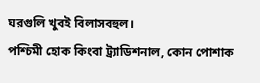ঘরগুলি খুবই বিলাসবহুল।
পশ্চিমী হোক কিংবা ট্র্যাডিশনাল, কোন পোশাক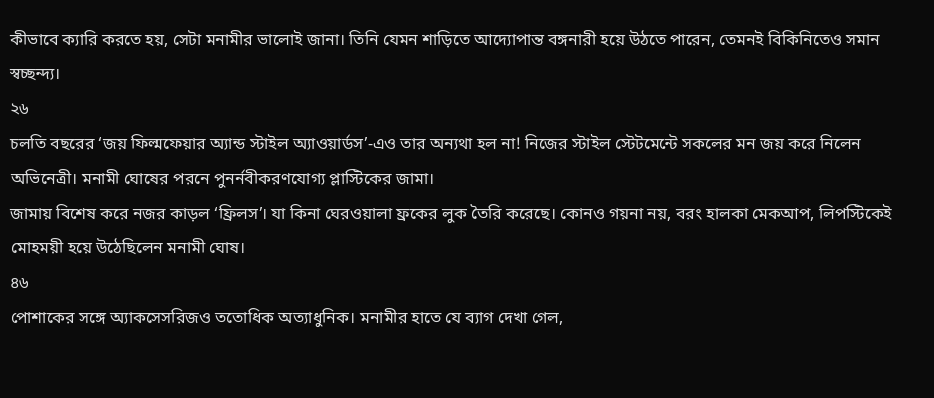কীভাবে ক্যারি করতে হয়, সেটা মনামীর ভালোই জানা। তিনি যেমন শাড়িতে আদ্যোপান্ত বঙ্গনারী হয়ে উঠতে পারেন, তেমনই বিকিনিতেও সমান স্বচ্ছন্দ্য।
২৬
চলতি বছরের ‘জয় ফিল্মফেয়ার অ্যান্ড স্টাইল অ্যাওয়ার্ডস’-এও তার অন্যথা হল না! নিজের স্টাইল স্টেটমেন্টে সকলের মন জয় করে নিলেন অভিনেত্রী। মনামী ঘোষের পরনে পুনর্নবীকরণযোগ্য প্লাস্টিকের জামা।
জামায় বিশেষ করে নজর কাড়ল ‘ফ্রিলস’। যা কিনা ঘেরওয়ালা ফ্রকের লুক তৈরি করেছে। কোনও গয়না নয়, বরং হালকা মেকআপ, লিপস্টিকেই মোহময়ী হয়ে উঠেছিলেন মনামী ঘোষ।
৪৬
পোশাকের সঙ্গে অ্যাকসেসরিজও ততোধিক অত্যাধুনিক। মনামীর হাতে যে ব্যাগ দেখা গেল,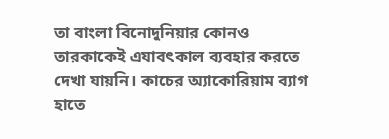তা বাংলা বিনোদুনিয়ার কোনও তারকাকেই এযাবৎকাল ব্যবহার করতে দেখা যায়নি। কাচের অ্যাকোরিয়াম ব্যাগ হাতে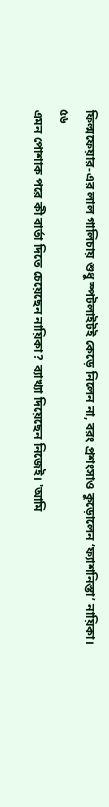ফিল্মফেয়ার-এর লাল গালিচায় শুধু স্পটলাইটই কেড়ে নিলেন না, বরং প্রশংসাও কুড়োলেন ‘ফ্যাশনিস্তা’ নায়িকা।
৫৬
এমন পোশাক পরে কী বার্তা দিতে চেয়েছেন নায়িকা? ব্যাখ্যা দিয়েছেন নিজেই। 'আমি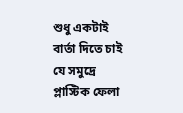শুধু একটাই বার্তা দিতে চাই যে সমুদ্রে প্লাস্টিক ফেলা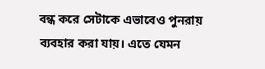বন্ধ করে সেটাকে এভাবেও পুনরায় ব্যবহার করা যায়। এতে যেমন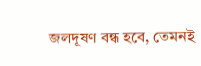জলদূষণ বন্ধ হবে, তেমনই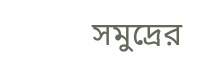সমুদ্রের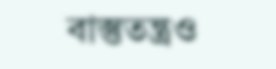বাস্তুতন্ত্রও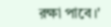রক্ষা পাবে।'